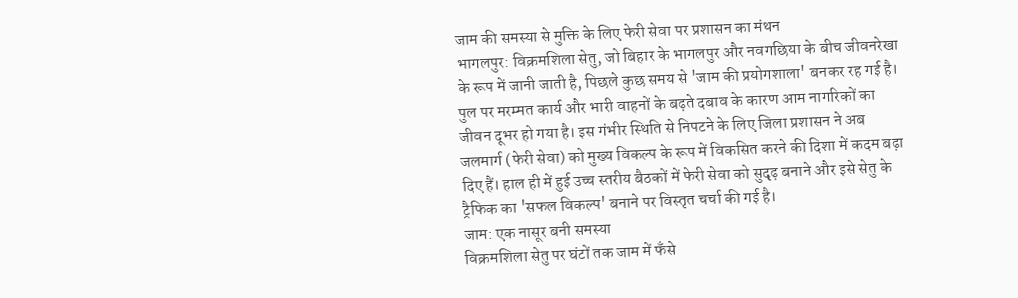जाम की समस्या से मुक्ति के लिए फेरी सेवा पर प्रशासन का मंथन
भागलपुर: विक्रमशिला सेतु, जो बिहार के भागलपुर और नवगछिया के बीच जीवनरेखा के रूप में जानी जाती है, पिछले कुछ समय से 'जाम की प्रयोगशाला' बनकर रह गई है। पुल पर मरम्मत कार्य और भारी वाहनों के बढ़ते दबाव के कारण आम नागरिकों का जीवन दूभर हो गया है। इस गंभीर स्थिति से निपटने के लिए जिला प्रशासन ने अब जलमार्ग (फेरी सेवा) को मुख्य विकल्प के रूप में विकसित करने की दिशा में कदम बढ़ा दिए हैं। हाल ही में हुई उच्च स्तरीय बैठकों में फेरी सेवा को सुदृढ़ बनाने और इसे सेतु के ट्रैफिक का 'सफल विकल्प' बनाने पर विस्तृत चर्चा की गई है।
जाम: एक नासूर बनी समस्या
विक्रमशिला सेतु पर घंटों तक जाम में फँसे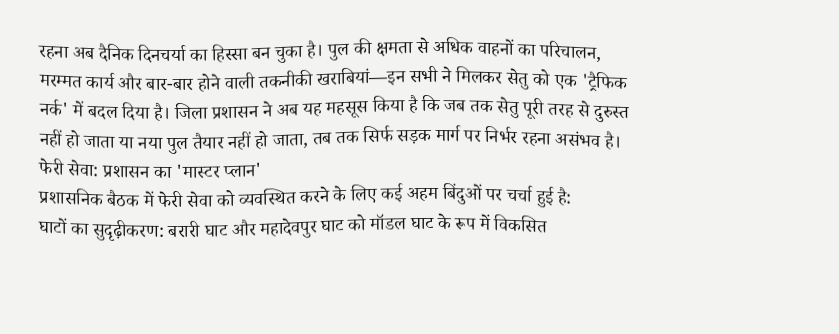रहना अब दैनिक दिनचर्या का हिस्सा बन चुका है। पुल की क्षमता से अधिक वाहनों का परिचालन, मरम्मत कार्य और बार-बार होने वाली तकनीकी खराबियां—इन सभी ने मिलकर सेतु को एक 'ट्रैफिक नर्क' में बदल दिया है। जिला प्रशासन ने अब यह महसूस किया है कि जब तक सेतु पूरी तरह से दुरुस्त नहीं हो जाता या नया पुल तैयार नहीं हो जाता, तब तक सिर्फ सड़क मार्ग पर निर्भर रहना असंभव है।
फेरी सेवा: प्रशासन का 'मास्टर प्लान'
प्रशासनिक बैठक में फेरी सेवा को व्यवस्थित करने के लिए कई अहम बिंदुओं पर चर्चा हुई है:
घाटों का सुदृढ़ीकरण: बरारी घाट और महादेवपुर घाट को मॉडल घाट के रूप में विकसित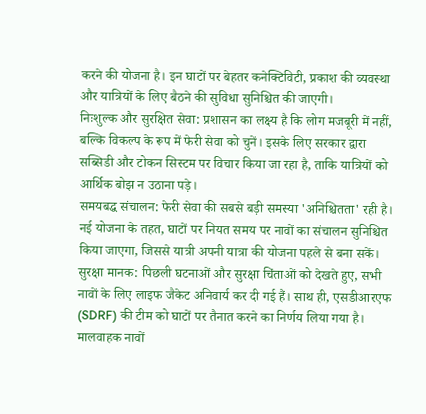करने की योजना है। इन घाटों पर बेहतर कनेक्टिविटी, प्रकाश की व्यवस्था और यात्रियों के लिए बैठने की सुविधा सुनिश्चित की जाएगी।
निःशुल्क और सुरक्षित सेवा: प्रशासन का लक्ष्य है कि लोग मजबूरी में नहीं, बल्कि विकल्प के रूप में फेरी सेवा को चुनें। इसके लिए सरकार द्वारा सब्सिडी और टोकन सिस्टम पर विचार किया जा रहा है, ताकि यात्रियों को आर्थिक बोझ न उठाना पड़े।
समयबद्ध संचालन: फेरी सेवा की सबसे बड़ी समस्या 'अनिश्चितता' रही है। नई योजना के तहत, घाटों पर नियत समय पर नावों का संचालन सुनिश्चित किया जाएगा, जिससे यात्री अपनी यात्रा की योजना पहले से बना सकें।
सुरक्षा मानक: पिछली घटनाओं और सुरक्षा चिंताओं को देखते हुए, सभी नावों के लिए लाइफ जैकेट अनिवार्य कर दी गई हैं। साथ ही, एसडीआरएफ (SDRF) की टीम को घाटों पर तैनात करने का निर्णय लिया गया है।
मालवाहक नावों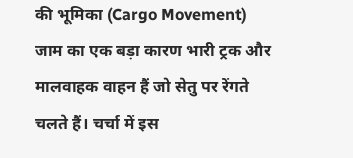की भूमिका (Cargo Movement)
जाम का एक बड़ा कारण भारी ट्रक और मालवाहक वाहन हैं जो सेतु पर रेंगते चलते हैं। चर्चा में इस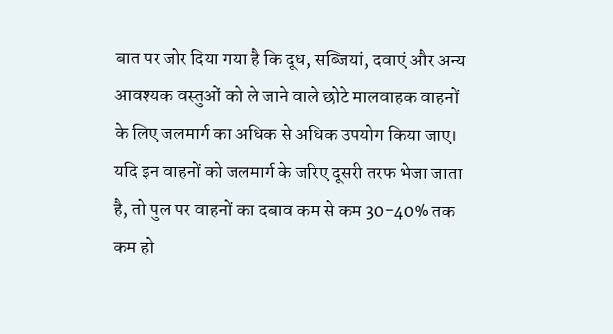बात पर जोर दिया गया है कि दूध, सब्जियां, दवाएं और अन्य आवश्यक वस्तुओं को ले जाने वाले छोटे मालवाहक वाहनों के लिए जलमार्ग का अधिक से अधिक उपयोग किया जाए। यदि इन वाहनों को जलमार्ग के जरिए दूसरी तरफ भेजा जाता है, तो पुल पर वाहनों का दबाव कम से कम 30-40% तक कम हो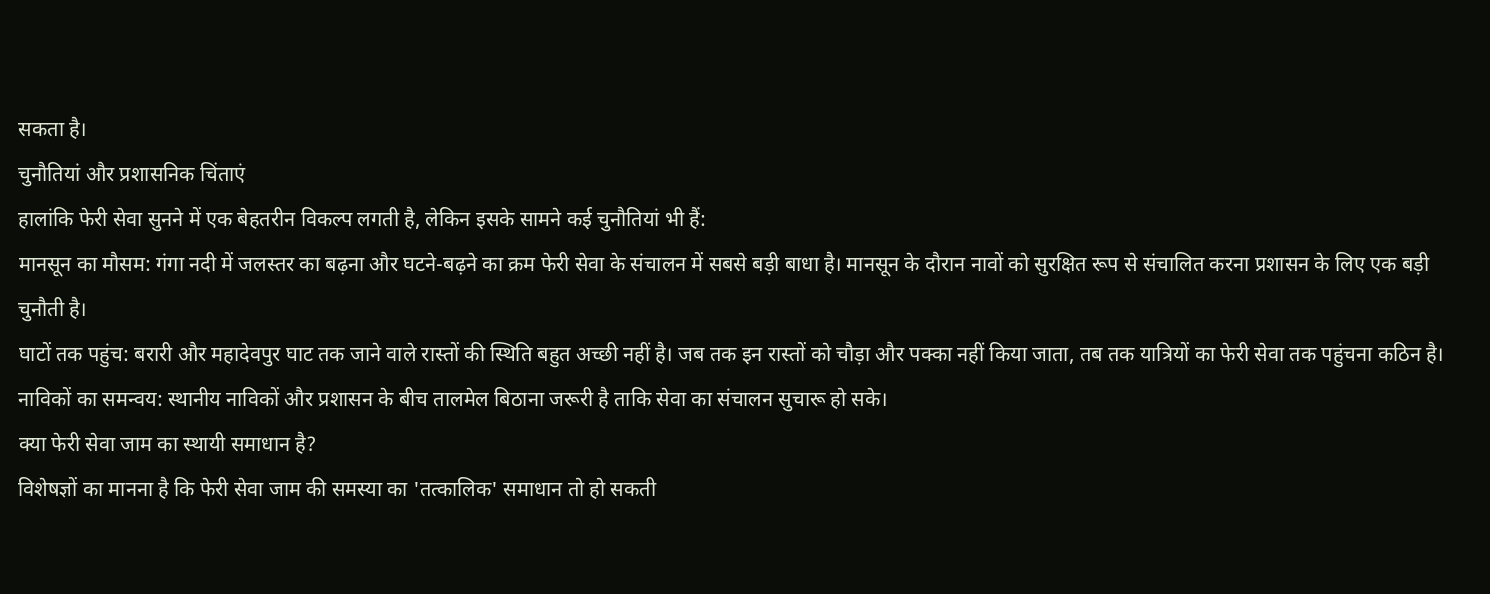सकता है।
चुनौतियां और प्रशासनिक चिंताएं
हालांकि फेरी सेवा सुनने में एक बेहतरीन विकल्प लगती है, लेकिन इसके सामने कई चुनौतियां भी हैं:
मानसून का मौसम: गंगा नदी में जलस्तर का बढ़ना और घटने-बढ़ने का क्रम फेरी सेवा के संचालन में सबसे बड़ी बाधा है। मानसून के दौरान नावों को सुरक्षित रूप से संचालित करना प्रशासन के लिए एक बड़ी चुनौती है।
घाटों तक पहुंच: बरारी और महादेवपुर घाट तक जाने वाले रास्तों की स्थिति बहुत अच्छी नहीं है। जब तक इन रास्तों को चौड़ा और पक्का नहीं किया जाता, तब तक यात्रियों का फेरी सेवा तक पहुंचना कठिन है।
नाविकों का समन्वय: स्थानीय नाविकों और प्रशासन के बीच तालमेल बिठाना जरूरी है ताकि सेवा का संचालन सुचारू हो सके।
क्या फेरी सेवा जाम का स्थायी समाधान है?
विशेषज्ञों का मानना है कि फेरी सेवा जाम की समस्या का 'तत्कालिक' समाधान तो हो सकती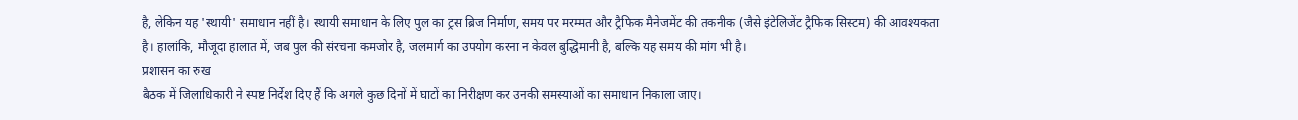है, लेकिन यह 'स्थायी' समाधान नहीं है। स्थायी समाधान के लिए पुल का ट्रस ब्रिज निर्माण, समय पर मरम्मत और ट्रैफिक मैनेजमेंट की तकनीक (जैसे इंटेलिजेंट ट्रैफिक सिस्टम) की आवश्यकता है। हालांकि, मौजूदा हालात में, जब पुल की संरचना कमजोर है, जलमार्ग का उपयोग करना न केवल बुद्धिमानी है, बल्कि यह समय की मांग भी है।
प्रशासन का रुख
बैठक में जिलाधिकारी ने स्पष्ट निर्देश दिए हैं कि अगले कुछ दिनों में घाटों का निरीक्षण कर उनकी समस्याओं का समाधान निकाला जाए।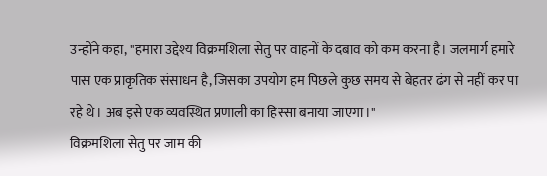उन्होंने कहा, "हमारा उद्देश्य विक्रमशिला सेतु पर वाहनों के दबाव को कम करना है। जलमार्ग हमारे पास एक प्राकृतिक संसाधन है, जिसका उपयोग हम पिछले कुछ समय से बेहतर ढंग से नहीं कर पा रहे थे। अब इसे एक व्यवस्थित प्रणाली का हिस्सा बनाया जाएगा।"
विक्रमशिला सेतु पर जाम की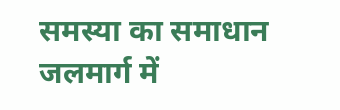समस्या का समाधान जलमार्ग में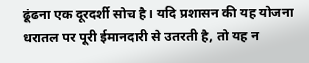ढूंढना एक दूरदर्शी सोच है। यदि प्रशासन की यह योजना धरातल पर पूरी ईमानदारी से उतरती है, तो यह न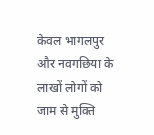केवल भागलपुर और नवगछिया के लाखों लोगों को जाम से मुक्ति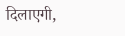दिलाएगी,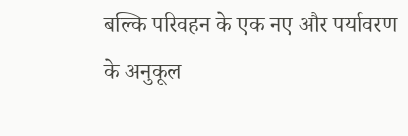बल्कि परिवहन के एक नए और पर्यावरण के अनुकूल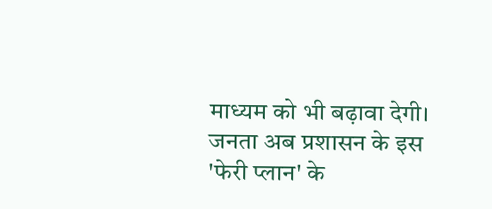माध्यम को भी बढ़ावा देगी। जनता अब प्रशासन के इस 'फेरी प्लान' के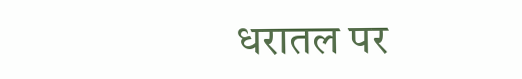धरातल पर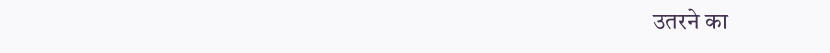उतरने का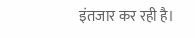इंतजार कर रही है।